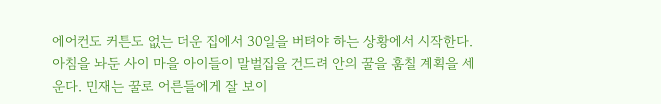에어컨도 커튼도 없는 더운 집에서 30일을 버텨야 하는 상황에서 시작한다. 아침을 놔둔 사이 마을 아이들이 말벌집을 건드려 안의 꿀을 훔칠 계획을 세운다. 민재는 꿀로 어른들에게 잘 보이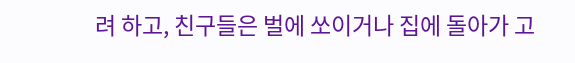려 하고, 친구들은 벌에 쏘이거나 집에 돌아가 고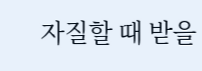자질할 때 받을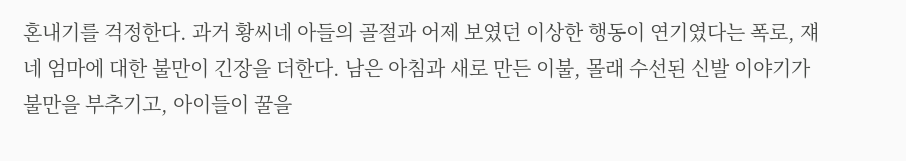혼내기를 걱정한다. 과거 황씨네 아들의 골절과 어제 보였던 이상한 행동이 연기였다는 폭로, 쟤네 엄마에 대한 불만이 긴장을 더한다. 남은 아침과 새로 만든 이불, 몰래 수선된 신발 이야기가 불만을 부추기고, 아이들이 꿀을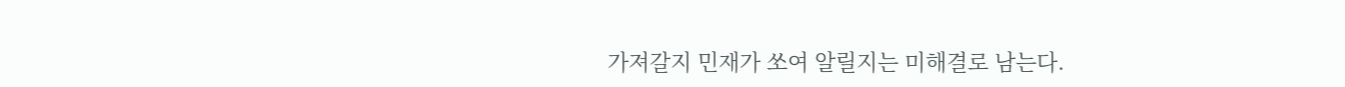가져갈지 민재가 쏘여 알릴지는 미해결로 남는다.